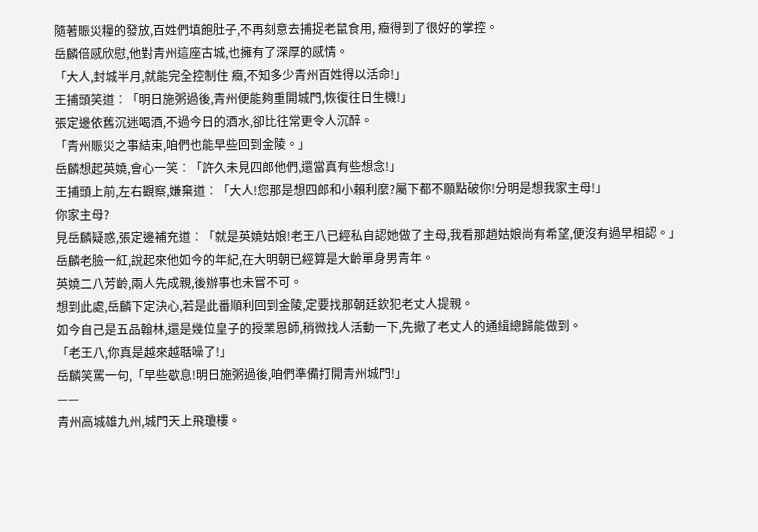隨著賑災糧的發放,百姓們填飽肚子,不再刻意去捕捉老鼠食用, 癥得到了很好的掌控。
岳麟倍感欣慰,他對青州這座古城,也擁有了深厚的感情。
「大人,封城半月,就能完全控制住 癥,不知多少青州百姓得以活命!」
王捕頭笑道︰「明日施粥過後,青州便能夠重開城門,恢復往日生機!」
張定邊依舊沉迷喝酒,不過今日的酒水,卻比往常更令人沉醉。
「青州賑災之事結束,咱們也能早些回到金陵。」
岳麟想起英嬈,會心一笑︰「許久未見四郎他們,還當真有些想念!」
王捕頭上前,左右觀察,嫌棄道︰「大人!您那是想四郎和小賴利麼?屬下都不願點破你!分明是想我家主母!」
你家主母?
見岳麟疑惑,張定邊補充道︰「就是英嬈姑娘!老王八已經私自認她做了主母,我看那趙姑娘尚有希望,便沒有過早相認。」
岳麟老臉一紅,說起來他如今的年紀,在大明朝已經算是大齡單身男青年。
英嬈二八芳齡,兩人先成親,後辦事也未嘗不可。
想到此處,岳麟下定決心,若是此番順利回到金陵,定要找那朝廷欽犯老丈人提親。
如今自己是五品翰林,還是幾位皇子的授業恩師,稍微找人活動一下,先撤了老丈人的通緝總歸能做到。
「老王八,你真是越來越聒噪了!」
岳麟笑罵一句,「早些歇息!明日施粥過後,咱們準備打開青州城門!」
——
青州高城雄九州,城門天上飛瓊樓。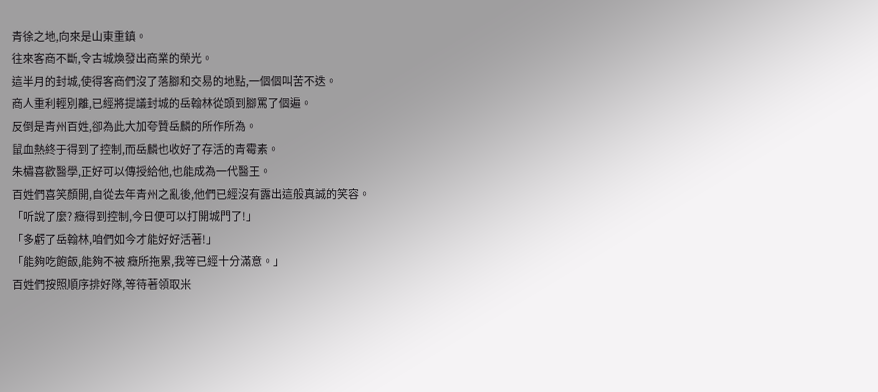青徐之地,向來是山東重鎮。
往來客商不斷,令古城煥發出商業的榮光。
這半月的封城,使得客商們沒了落腳和交易的地點,一個個叫苦不迭。
商人重利輕別離,已經將提議封城的岳翰林從頭到腳罵了個遍。
反倒是青州百姓,卻為此大加夸贊岳麟的所作所為。
鼠血熱終于得到了控制,而岳麟也收好了存活的青霉素。
朱橚喜歡醫學,正好可以傳授給他,也能成為一代醫王。
百姓們喜笑顏開,自從去年青州之亂後,他們已經沒有露出這般真誠的笑容。
「听說了麼? 癥得到控制,今日便可以打開城門了!」
「多虧了岳翰林,咱們如今才能好好活著!」
「能夠吃飽飯,能夠不被 癥所拖累,我等已經十分滿意。」
百姓們按照順序排好隊,等待著領取米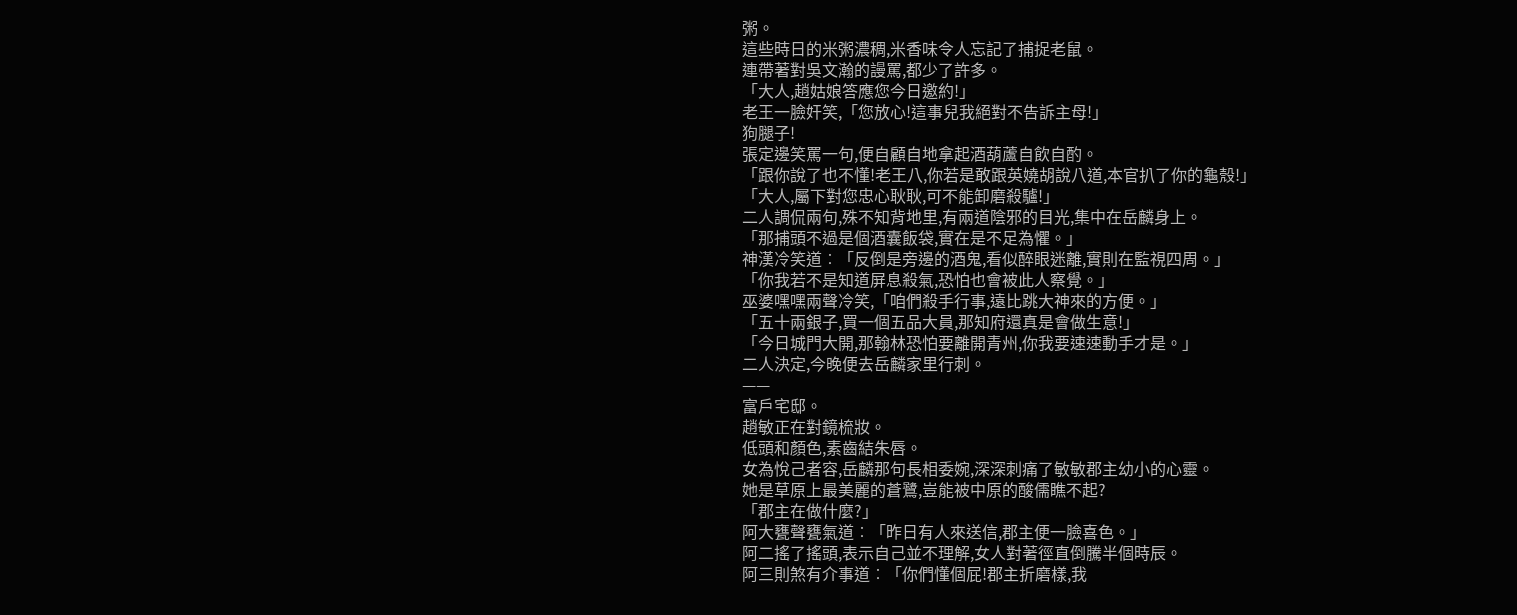粥。
這些時日的米粥濃稠,米香味令人忘記了捕捉老鼠。
連帶著對吳文瀚的謾罵,都少了許多。
「大人,趙姑娘答應您今日邀約!」
老王一臉奸笑,「您放心!這事兒我絕對不告訴主母!」
狗腿子!
張定邊笑罵一句,便自顧自地拿起酒葫蘆自飲自酌。
「跟你說了也不懂!老王八,你若是敢跟英嬈胡說八道,本官扒了你的龜殼!」
「大人,屬下對您忠心耿耿,可不能卸磨殺驢!」
二人調侃兩句,殊不知背地里,有兩道陰邪的目光,集中在岳麟身上。
「那捕頭不過是個酒囊飯袋,實在是不足為懼。」
神漢冷笑道︰「反倒是旁邊的酒鬼,看似醉眼迷離,實則在監視四周。」
「你我若不是知道屏息殺氣,恐怕也會被此人察覺。」
巫婆嘿嘿兩聲冷笑,「咱們殺手行事,遠比跳大神來的方便。」
「五十兩銀子,買一個五品大員,那知府還真是會做生意!」
「今日城門大開,那翰林恐怕要離開青州,你我要速速動手才是。」
二人決定,今晚便去岳麟家里行刺。
——
富戶宅邸。
趙敏正在對鏡梳妝。
低頭和顏色,素齒結朱唇。
女為悅己者容,岳麟那句長相委婉,深深刺痛了敏敏郡主幼小的心靈。
她是草原上最美麗的蒼鷺,豈能被中原的酸儒瞧不起?
「郡主在做什麼?」
阿大甕聲甕氣道︰「昨日有人來送信,郡主便一臉喜色。」
阿二搖了搖頭,表示自己並不理解,女人對著徑直倒騰半個時辰。
阿三則煞有介事道︰「你們懂個屁!郡主折磨樣,我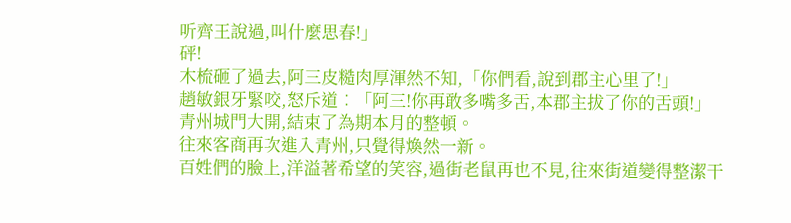听齊王說過,叫什麼思春!」
砰!
木梳砸了過去,阿三皮糙肉厚渾然不知,「你們看,說到郡主心里了!」
趙敏銀牙緊咬,怒斥道︰「阿三!你再敢多嘴多舌,本郡主拔了你的舌頭!」
青州城門大開,結束了為期本月的整頓。
往來客商再次進入青州,只覺得煥然一新。
百姓們的臉上,洋溢著希望的笑容,過街老鼠再也不見,往來街道變得整潔干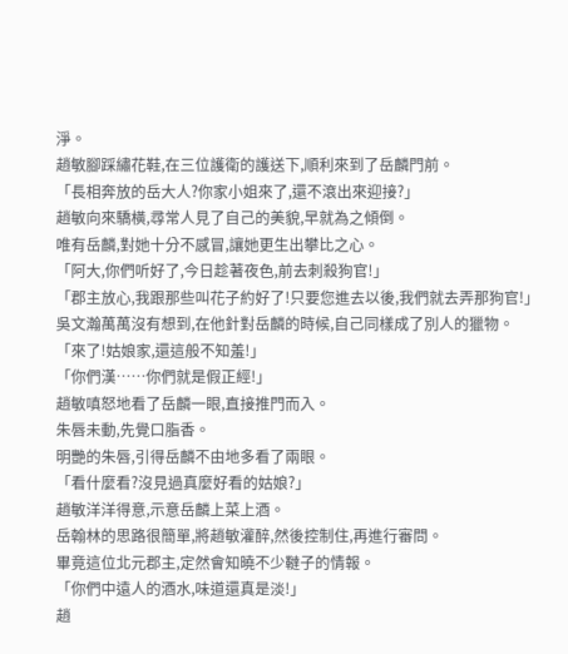淨。
趙敏腳踩繡花鞋,在三位護衛的護送下,順利來到了岳麟門前。
「長相奔放的岳大人?你家小姐來了,還不滾出來迎接?」
趙敏向來驕橫,尋常人見了自己的美貌,早就為之傾倒。
唯有岳麟,對她十分不感冒,讓她更生出攀比之心。
「阿大,你們听好了,今日趁著夜色,前去刺殺狗官!」
「郡主放心,我跟那些叫花子約好了!只要您進去以後,我們就去弄那狗官!」
吳文瀚萬萬沒有想到,在他針對岳麟的時候,自己同樣成了別人的獵物。
「來了!姑娘家,還這般不知羞!」
「你們漢……你們就是假正經!」
趙敏嗔怒地看了岳麟一眼,直接推門而入。
朱唇未動,先覺口脂香。
明艷的朱唇,引得岳麟不由地多看了兩眼。
「看什麼看?沒見過真麼好看的姑娘?」
趙敏洋洋得意,示意岳麟上菜上酒。
岳翰林的思路很簡單,將趙敏灌醉,然後控制住,再進行審問。
畢竟這位北元郡主,定然會知曉不少韃子的情報。
「你們中遠人的酒水,味道還真是淡!」
趙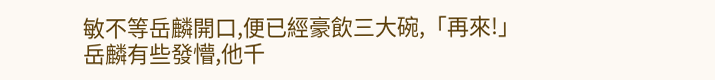敏不等岳麟開口,便已經豪飲三大碗,「再來!」
岳麟有些發懵,他千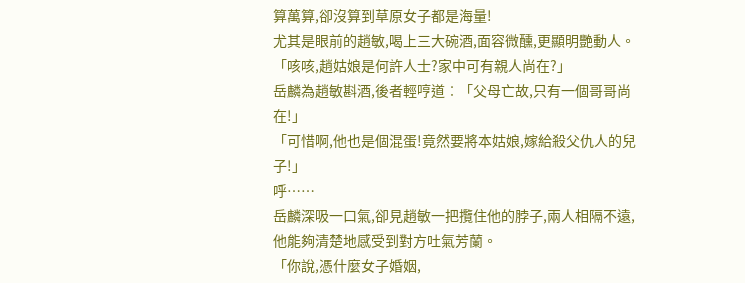算萬算,卻沒算到草原女子都是海量!
尤其是眼前的趙敏,喝上三大碗酒,面容微醺,更顯明艷動人。
「咳咳,趙姑娘是何許人士?家中可有親人尚在?」
岳麟為趙敏斟酒,後者輕哼道︰「父母亡故,只有一個哥哥尚在!」
「可惜啊,他也是個混蛋!竟然要將本姑娘,嫁給殺父仇人的兒子!」
呼……
岳麟深吸一口氣,卻見趙敏一把攬住他的脖子,兩人相隔不遠,他能夠清楚地感受到對方吐氣芳蘭。
「你說,憑什麼女子婚姻,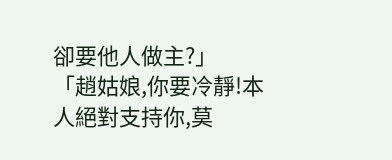卻要他人做主?」
「趙姑娘,你要冷靜!本人絕對支持你,莫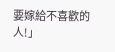要嫁給不喜歡的人!」